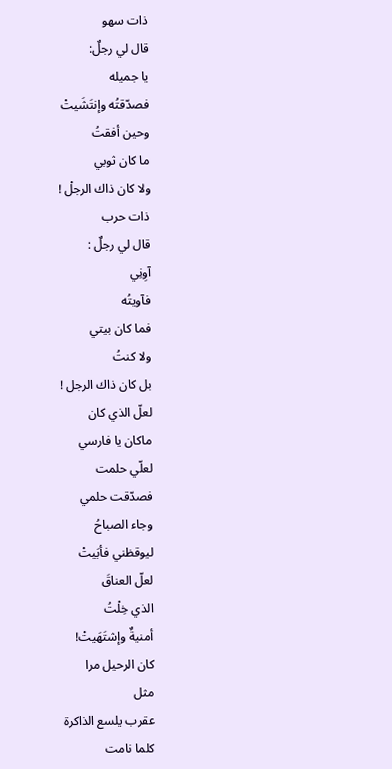ذات سهو
قال لي رجلٌ:
يا جميله
فصدّقتُه وإنتَشَيتْ
وحين أفقتُ
ما كان ثوبي
ولا كان ذاك الرجلْ !
ذات حرب
قال لي رجلٌ :
آوِنِي
فآويتُه
فما كان بيتي
ولا كنتُ
بل كان ذاك الرجل !
لعلّ الذي كان
ماكان يا فارسي
لعلّي حلمت
فصدّقت حلمي
وجاء الصباحُ
ليوقظني فأبَيتْ
لعلّ العناقَ
الذي خِلْتُ
أمنيةٌ وإشتَهَيتْ!
كان الرحيل مرا
مثل
عقرب يلسع الذاكرة
كلما نامت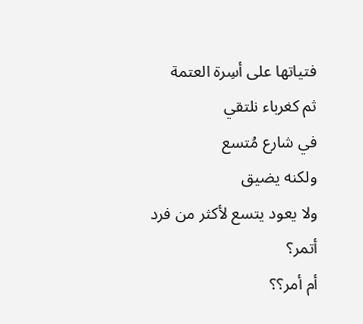فتياتها على أسِرة العتمة
ثم كغرباء نلتقي
في شارع مُتسع
ولكنه يضيق
ولا يعود يتسع لأكثر من فرد
أتمر؟
أم أمر؟؟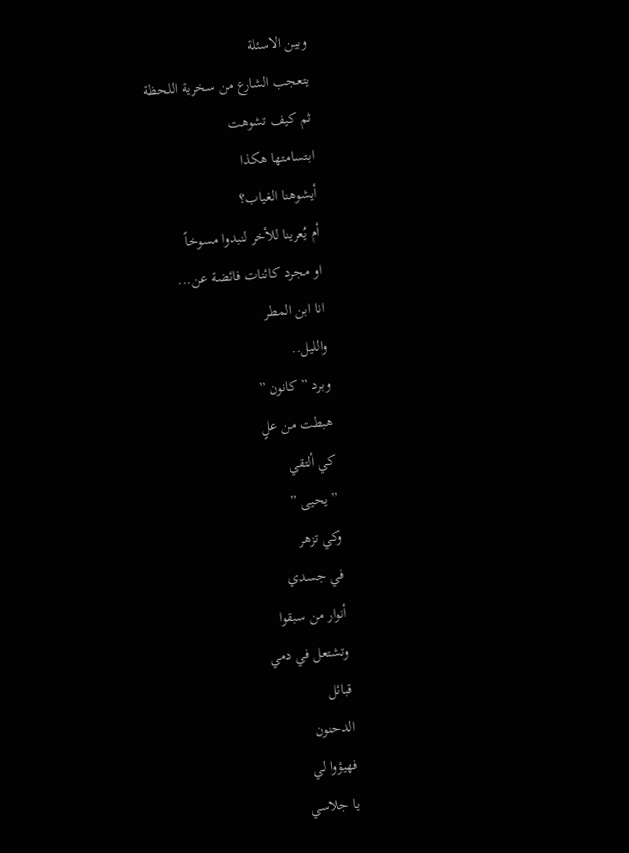وبين الاسئلة
يتعجب الشارع من سخرية اللحظة
ثم كيف تشوهت
ابتسامتها هكذا
أيشوهنا الغياب؟
أم يُعرينا للأخر لنبدوا مسوخاً
او مجرد كائنات فائضة عن...
انا ابن المطر
والليل..
وبرد ” كانون ”
هبطت من علٍ
كي ألتقي
” يحيى ”
وكي تزهر
في جسدي
أنوار من سبقوا
وتشتعل في دمي
قبائل
الدحنون
فهيؤوا لي
يا جلاسي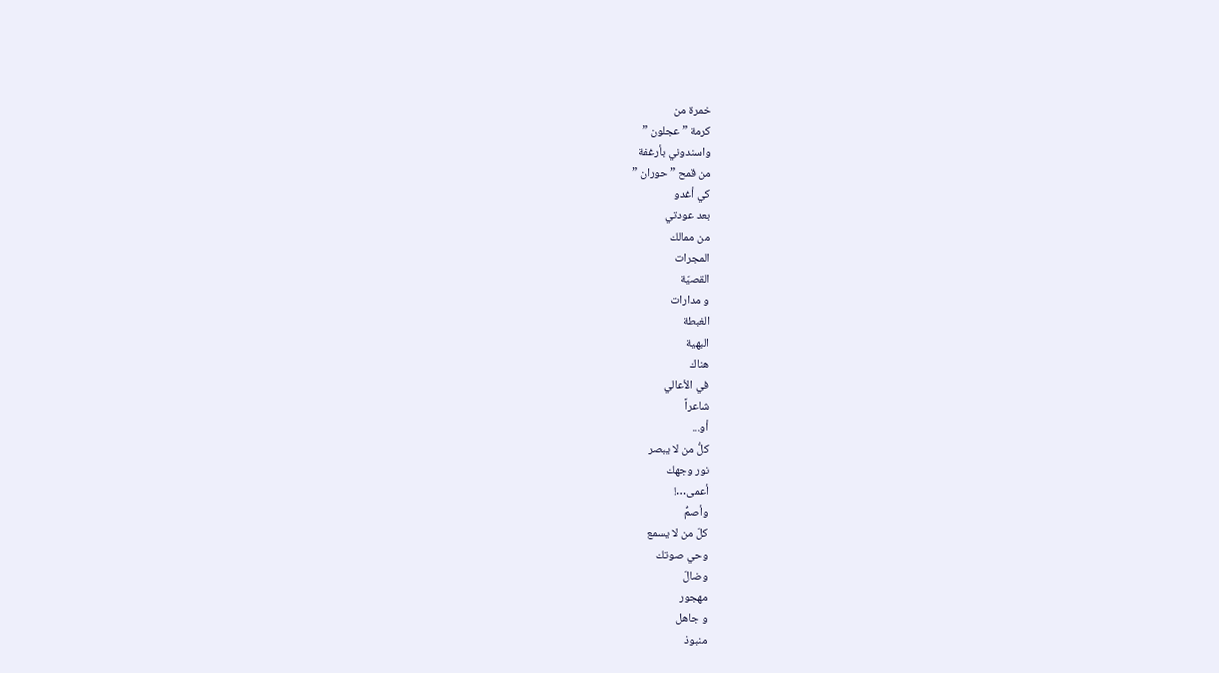خمرة من
كرمة ” عجلون ”
واسندوني بأرغفة
من قمح ” حوران ”
كي أغدو
بعد عودتي
من ممالك
المجرات
القصيّة
و مدارات
الغبطة
البهية
هناك
في الأعالي
شاعراً
أو...
كلُّ من لا يبصر
نور وجهك
أعمى…!
وأصمُّ
كلّ من لا يسمع
وحي صوتك
وضالّ
مهجور
و جاهل
منبوذ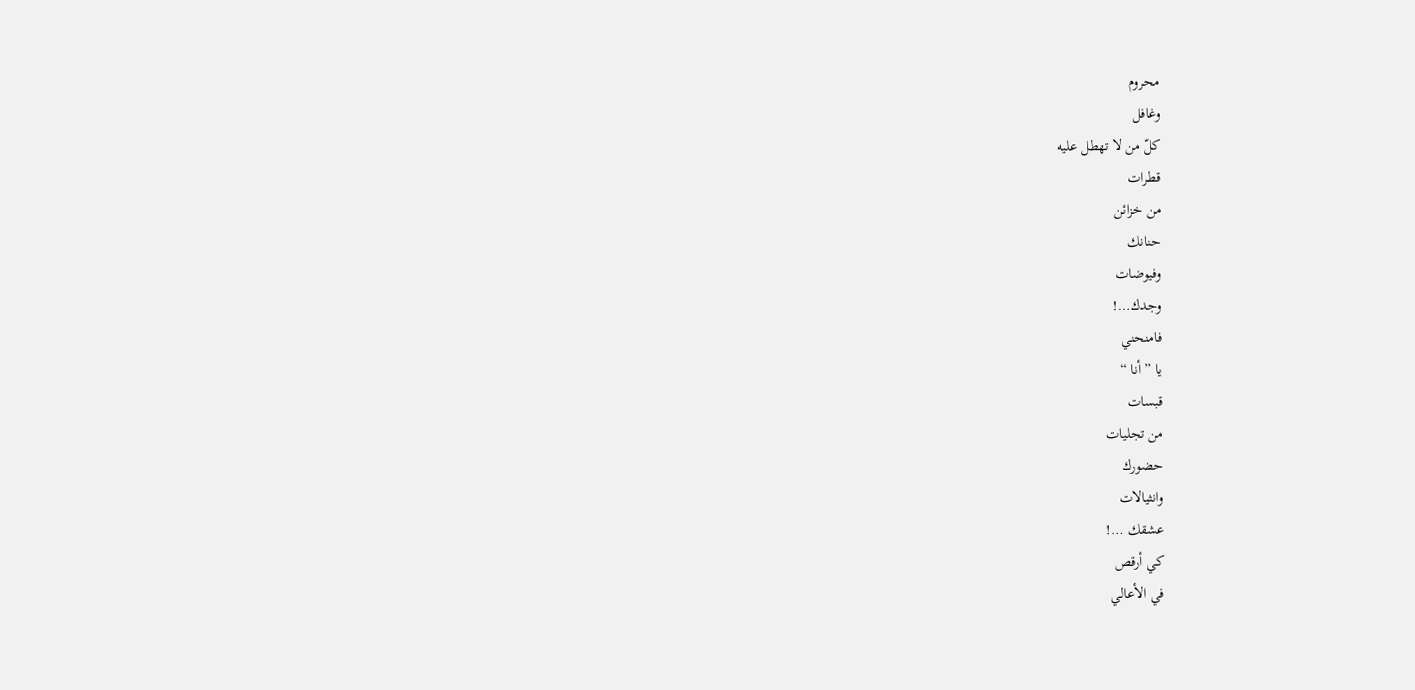محروم
وغافل
كلّ من لا تهطل عليه
قطرات
من خزائن
حنانك
وفيوضات
وجدك…!
فامنحني
يا ” أنا “
قبسات
من تجليات
حضورك
وانثيالات
عشقك …!
كي أرقص
في الأعالي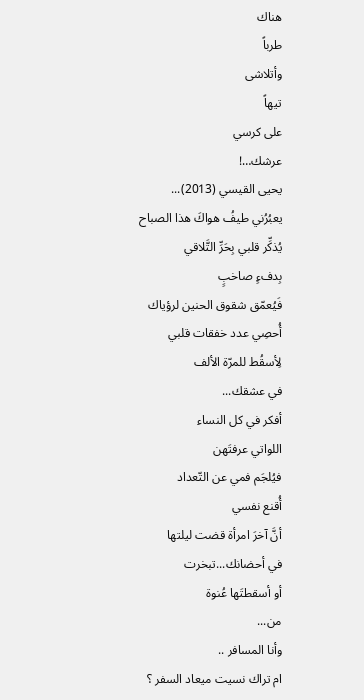هناك
طرباً
وأتلاشى
تيهاً
على كرسي
عرشك…!
يحيى القيسي (2013)...
يعبُرُني طيفُ هواكَ هذا الصباح
يُذكِّر قلبي بِحَرِّ التَّلاقي
بِدفءٍ صاخبٍ
فَيُعمّق شقوق الحنين لرؤياك
أُحصِي عدد خفقات قلبي
لِأسقُط للمرّة الألف
في عشقك...
أفكر في كل النساء
اللواتي عرفتَهن
فيُلجَم فمي عن التّعداد
أُقنع نفسي
أنَّ آخرَ امرأة قضت ليلتها
في أحضانك...تبخرت
أو أسقطتَها عُنوة
من...
وأنا المسافر ..
ام تراك نسيت ميعاد السفر ؟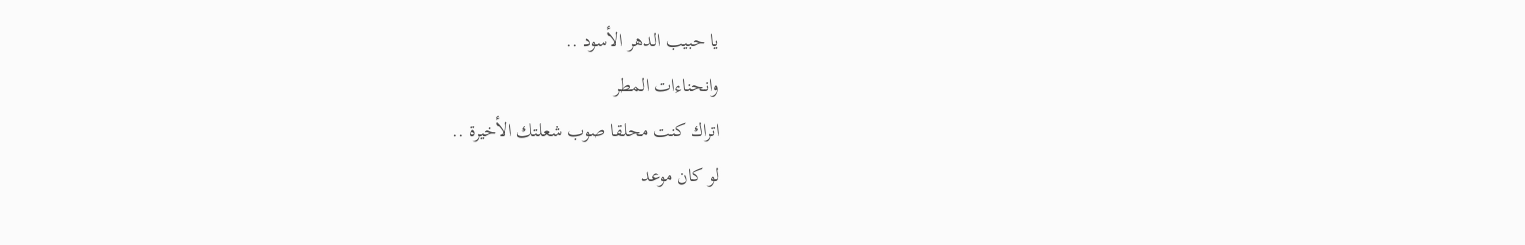يا حبيب الدهر الأسود ..
وانحناءات المطر
اتراك كنت محلقا صوب شعلتك الأخيرة ..
لو كان موعد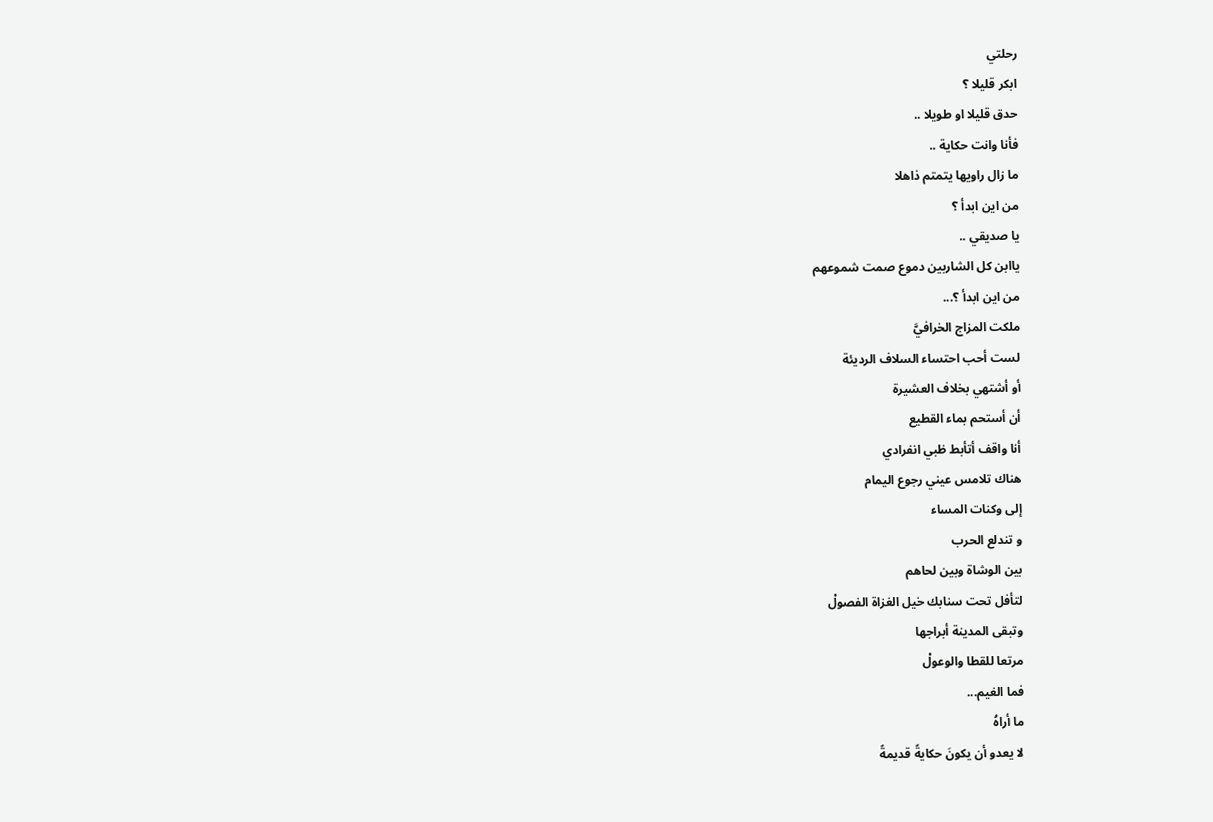رحلتي
ابكر قليلا ؟
حدق قليلا او طويلا ..
فأنا وانت حكاية ..
ما زال راويها يتمتم ذاهلا
من اين ابدأ ؟
يا صديقي ..
ياابن كل الشاربين دموع صمت شموعهم
من اين ابدأ ؟...
ملكت المزاج الخرافيَّ
لست أحب احتساء السلاف الرديئة
أو أشتهي بخلاف العشيرة
أن أستحم بماء القطيع
أنا واقف أتأبط ظبي انفرادي
هناك تلامس عيني رجوع اليمام
إلى وكنات المساء
و تندلع الحرب
بين الوشاة وبين لحاهم
لتأفل تحت سنابك خيل الغزاة الفصولْ
وتبقى المدينة أبراجها
مرتعا للقطا والوعولْ
فما الغيم...
ما أراهُ
لا يعدو أن يكونَ حكايةً قديمةً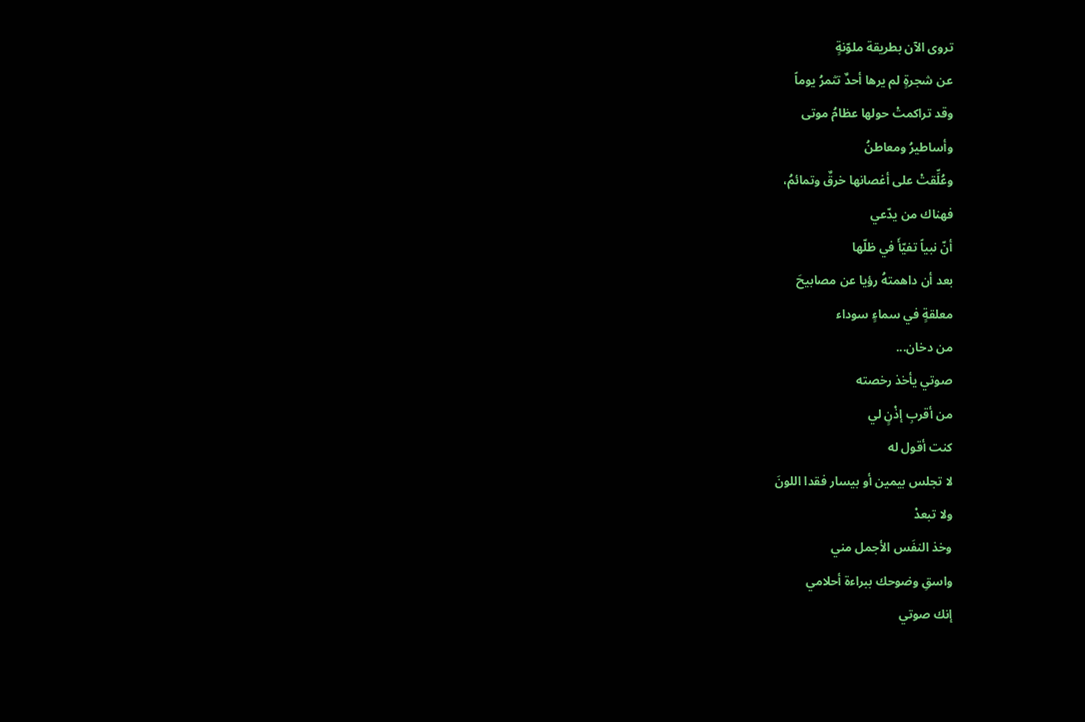تروى الآن بطريقة ملوّنةٍ
عن شجرةٍ لم يرها أحدٌ تثمرُ يوماً
وقد تراكمتْ حولها عظامُ موتى
وأساطيرُ ومعاطنُ
وعُلِّقتْ على أغصانها خرقٌ وتمائمُ،
فهناك من يدّعي
أنّ نبياً تفيّأَ في ظلّها
بعد أن داهمتهُ رؤيا عن مصابيحَ
معلقةٍ في سماءٍ سوداء
من دخان...
صوتي يأخذ رخصته
من أقربِ إذْنٍ لي
كنت أقول له
لا تجلس بيمين أو بيسار فقدا اللونَ
ولا تبعدْ
وخذ النفَس الأجمل مني
واسقِ وضوحك ببراءة أحلامي
إنك صوتي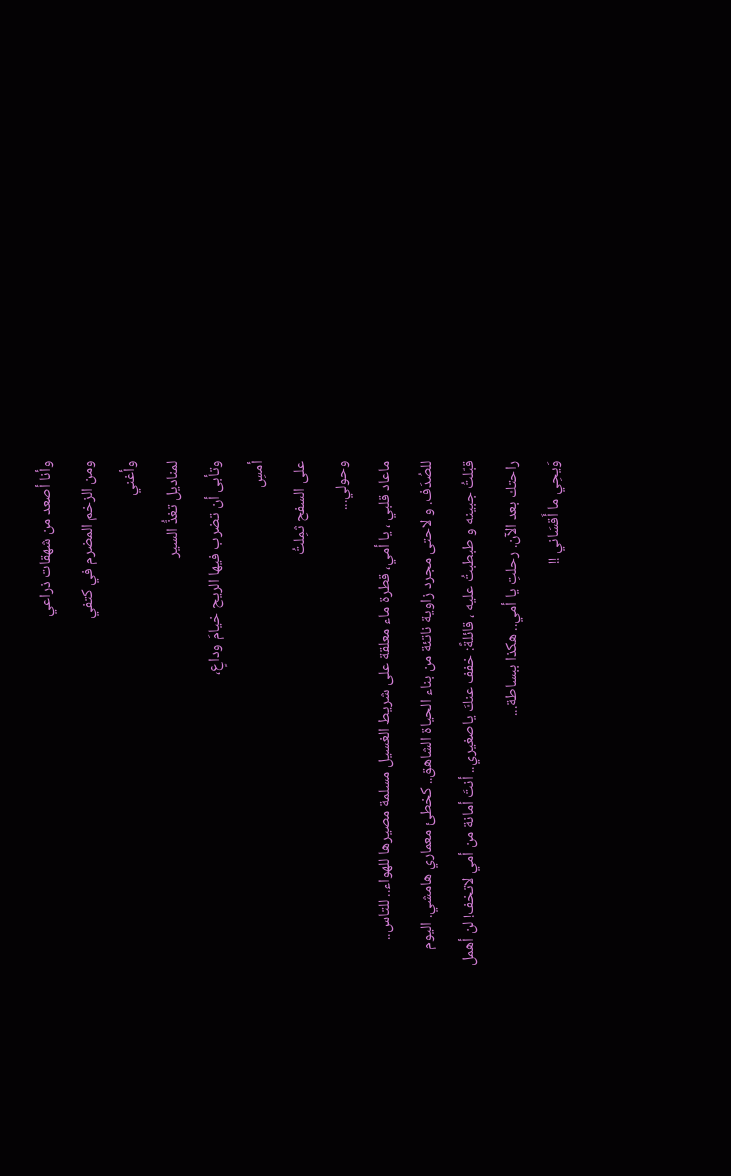وأنا أصعد من شهقات ذراعي
ومن الزخم المضرم في كتفي
وأغني
لمناديل تغذُّ السير
وتأبى أن تضرب فيها الريح خيامَ وداعٍ،
أمسِ
على السفح ثمِلتُ
وحولي...
ماعاد قلبي ، يا أمي، قطرة ماء معلقة على شريط الغسيل مسلمة مصيرها للهواء.. للتاس.. للصُدَف. و لاحتى مجرد زاوية ناتئة من بناء الحياة الشاهق.. كخطئ معماري هامشي. اليوم قبّلتُ جبينه و طبطبتُ عليه ، قائلةً: خفف عنكَ ياصغيري.. أنتَ أمانة من أمي لاتخف! لن أهمل راحتك بعد الآن. رحلتِ يا أمي.. هكذا ببساطة...
وَيحِي ما أَقسَاني !!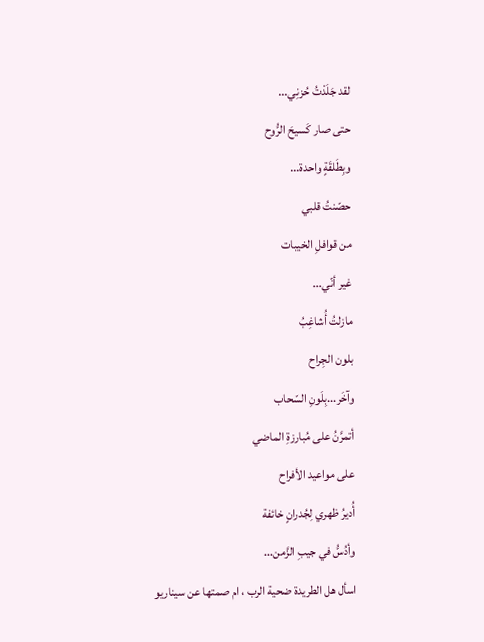لقد جَلَدْتُ حُزنِي...
حتى صار كَسيحَ الرُّوح
وبِطَلقَةٍ واحدة...
حصّنتُ قلبي
من قوافلِ الخيبات
غير أنّي...
مازلتُ أُشاغِبُ
بلون الجِراح
وآخَر...بِلَونِ السّحاب
أتمرَّنُ على مُبارزةِ الماضي
على مواعيد الأفراح
أُديرُ ظهري لِجُدرانٍ خائفة
وأدُسُّ في جيبِ الزَّمن...
اسأل هل الطريدة ضحية الرب ، ام صمتها عن سيناريو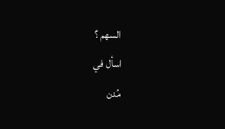السهم ؟
اسأل في
مُدن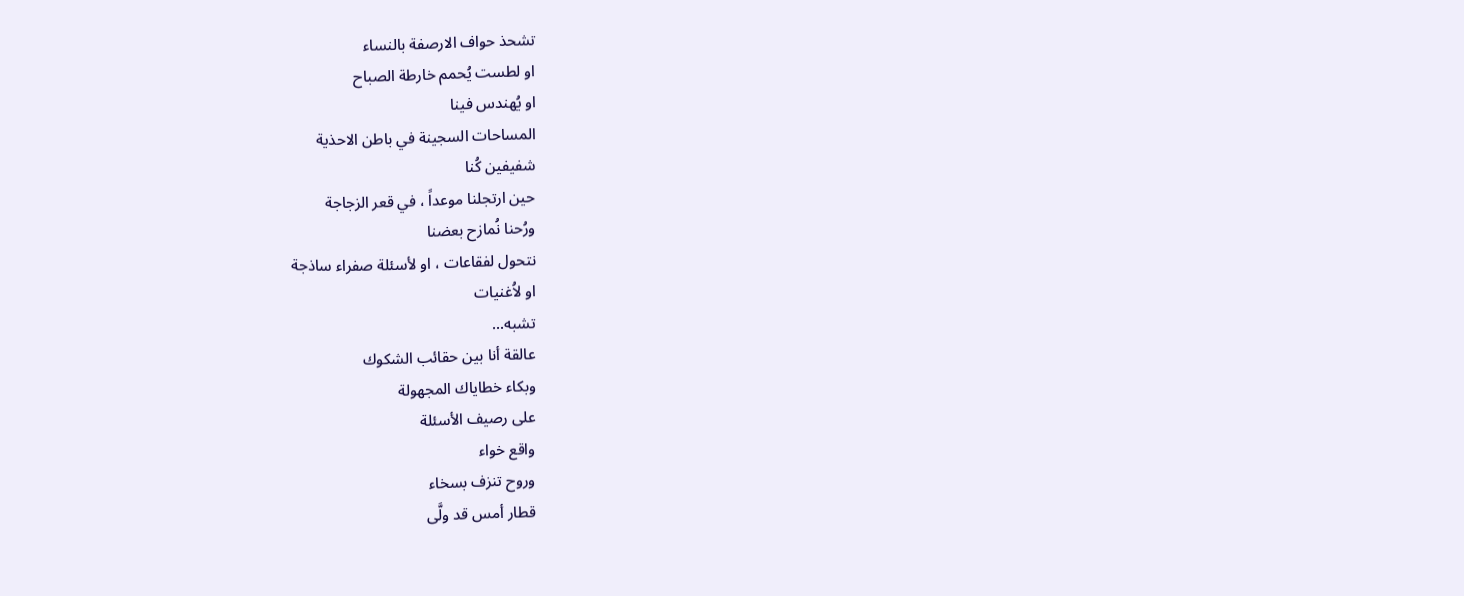تشحذ حواف الارصفة بالنساء
او لطست يُحمم خارطة الصباح
او يُهندس فينا
المساحات السجينة في باطن الاحذية
شفيفين كُنا
حين ارتجلنا موعداً ، في قعر الزجاجة
ورُحنا نُمازح بعضنا
نتحول لفقاعات ، او لأسئلة صفراء ساذجة
او لاُغنيات
تشبه...
عالقة أنا بين حقائب الشكوك
وبكاء خطاياك المجهولة
على رصيف الأسئلة
واقع خواء
وروح تنزف بسخاء
قطار أمس قد ولَّى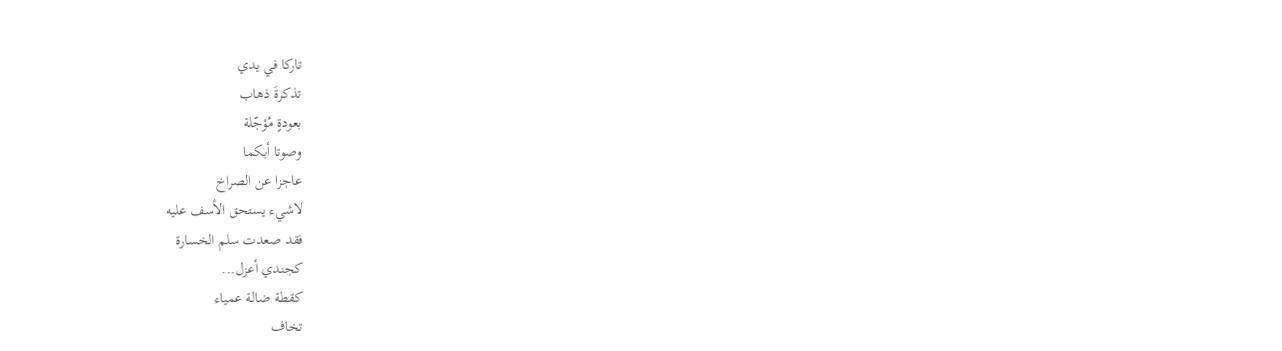تاركا في يدي
تذكرةَ ذهاب
بعودةٍ مُؤجّلة
وصوتا أبكما
عاجزا عن الصراخ
لاشيء يستحق الأسف عليه
فقد صعدت سلم الخسارة
كجندي أعزل...
كقطة ضالة عمياء
تخاف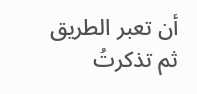أن تعبر الطريق
ثم تذكرتُ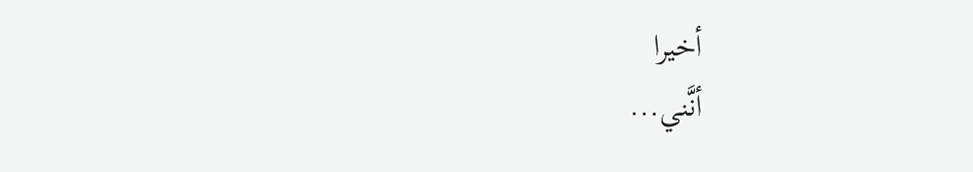أخيرا
أنَّني...